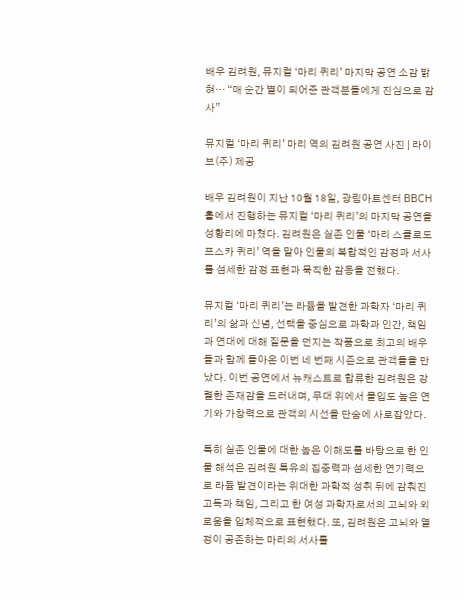배우 김려원, 뮤지컬 ‘마리 퀴리’ 마지막 공연 소감 밝혀… “매 순간 별이 되어준 관객분들에게 진심으로 감사”

뮤지컬 ‘마리 퀴리’ 마리 역의 김려원 공연 사진 | 라이브(주) 제공

배우 김려원이 지난 10월 18일, 광림아트센터 BBCH홀에서 진행하는 뮤지컬 ‘마리 퀴리’의 마지막 공연을 성황리에 마쳤다. 김려원은 실존 인물 ‘마리 스클로도프스카 퀴리’ 역을 맡아 인물의 복합적인 감정과 서사를 섬세한 감정 표현과 묵직한 감동을 전했다.

뮤지컬 ‘마리 퀴리’는 라듐을 발견한 과학자 ‘마리 퀴리’의 삶과 신념, 선택을 중심으로 과학과 인간, 책임과 연대에 대해 질문을 던지는 작품으로 최고의 배우들과 함께 돌아온 이번 네 번째 시즌으로 관객들을 만났다. 이번 공연에서 뉴캐스트로 합류한 김려원은 강렬한 존재감을 드러내며, 무대 위에서 몰입도 높은 연기와 가창력으로 관객의 시선을 단숨에 사로잡았다.

특히 실존 인물에 대한 높은 이해도를 바탕으로 한 인물 해석은 김려원 특유의 집중력과 섬세한 연기력으로 라듐 발견이라는 위대한 과학적 성취 뒤에 감춰진 고독과 책임, 그리고 한 여성 과학자로서의 고뇌와 외로움을 입체적으로 표현했다. 또, 김려원은 고뇌와 열정이 공존하는 마리의 서사를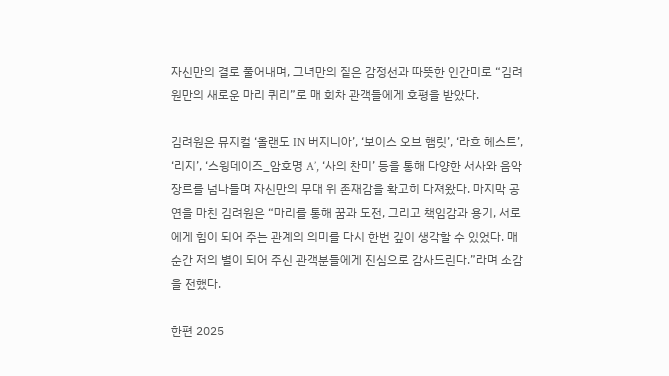자신만의 결로 풀어내며, 그녀만의 짙은 감정선과 따뜻한 인간미로 “김려원만의 새로운 마리 퀴리”로 매 회차 관객들에게 호평을 받았다.

김려원은 뮤지컬 ‘올랜도 IN 버지니아’, ‘보이스 오브 햄릿’, ‘라흐 헤스트’, ‘리지’, ‘스윙데이즈_암호명 A’, ‘사의 찬미’ 등을 통해 다양한 서사와 음악 장르를 넘나들며 자신만의 무대 위 존재감을 확고히 다져왔다. 마지막 공연을 마친 김려원은 “마리를 통해 꿈과 도전, 그리고 책임감과 용기, 서로에게 힘이 되어 주는 관계의 의미를 다시 한번 깊이 생각할 수 있었다. 매 순간 저의 별이 되어 주신 관객분들에게 진심으로 감사드린다.”라며 소감을 전했다.

한편 2025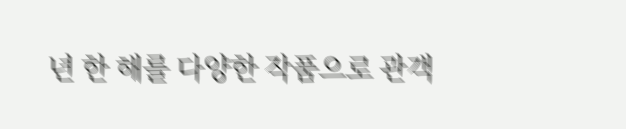년 한 해를 다양한 작품으로 관객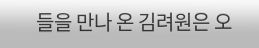들을 만나 온 김려원은 오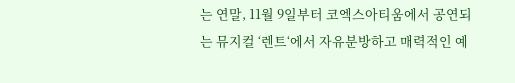는 연말, 11월 9일부터 코엑스아티움에서 공연되는 뮤지컬 ‘렌트‘에서 자유분방하고 매력적인 예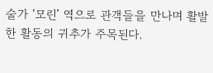술가 ‘모린’ 역으로 관객들을 만나며 활발한 활동의 귀추가 주목된다.